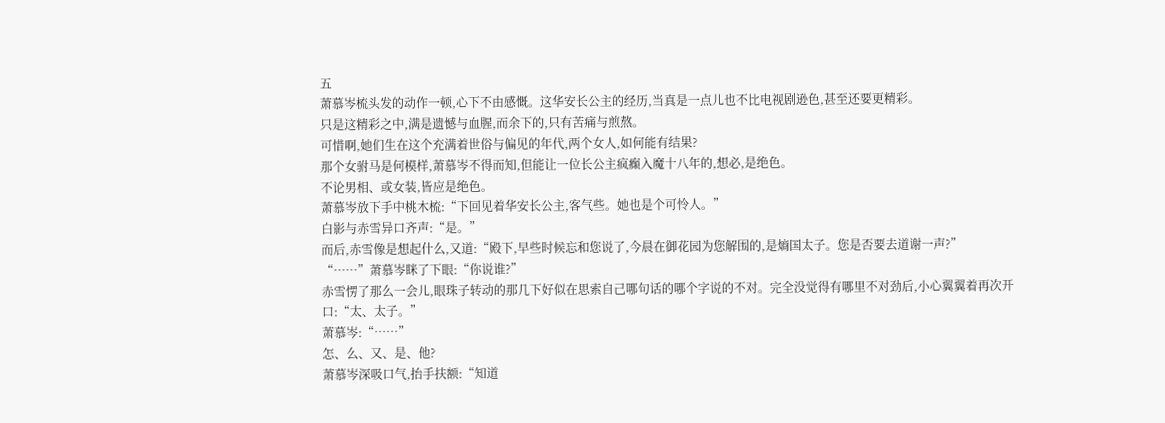五
萧慕岑梳头发的动作一顿,心下不由感慨。这华安长公主的经历,当真是一点儿也不比电视剧逊色,甚至还要更精彩。
只是这精彩之中,满是遗憾与血腥,而余下的,只有苦痛与煎熬。
可惜啊,她们生在这个充满着世俗与偏见的年代,两个女人,如何能有结果?
那个女驸马是何模样,萧慕岑不得而知,但能让一位长公主疯癫入魔十八年的,想必,是绝色。
不论男相、或女装,皆应是绝色。
萧慕岑放下手中桃木梳:“下回见着华安长公主,客气些。她也是个可怜人。”
白影与赤雪异口齐声:“是。”
而后,赤雪像是想起什么,又道:“殿下,早些时候忘和您说了,今晨在御花园为您解围的,是熵国太子。您是否要去道谢一声?”
“……”萧慕岑眯了下眼:“你说谁?”
赤雪愣了那么一会儿,眼珠子转动的那几下好似在思索自己哪句话的哪个字说的不对。完全没觉得有哪里不对劲后,小心翼翼着再次开口:“太、太子。”
萧慕岑:“……”
怎、么、又、是、他?
萧慕岑深吸口气,抬手扶额:“知道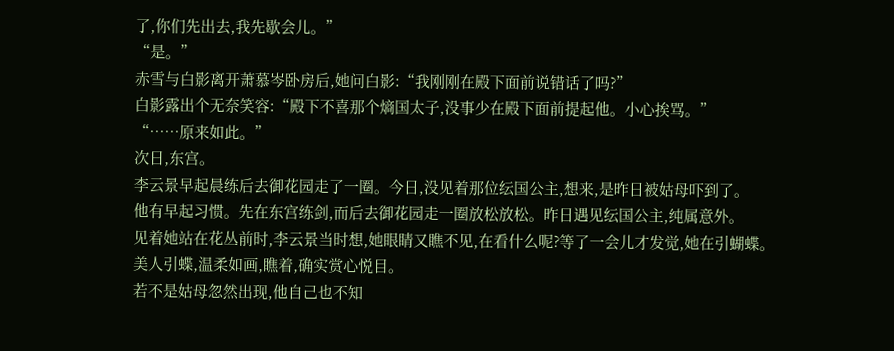了,你们先出去,我先歇会儿。”
“是。”
赤雪与白影离开萧慕岑卧房后,她问白影:“我刚刚在殿下面前说错话了吗?”
白影露出个无奈笑容:“殿下不喜那个熵国太子,没事少在殿下面前提起他。小心挨骂。”
“……原来如此。”
次日,东宫。
李云景早起晨练后去御花园走了一圈。今日,没见着那位纭国公主,想来,是昨日被姑母吓到了。
他有早起习惯。先在东宫练剑,而后去御花园走一圈放松放松。昨日遇见纭国公主,纯属意外。
见着她站在花丛前时,李云景当时想,她眼睛又瞧不见,在看什么呢?等了一会儿才发觉,她在引蝴蝶。
美人引蝶,温柔如画,瞧着,确实赏心悦目。
若不是姑母忽然出现,他自己也不知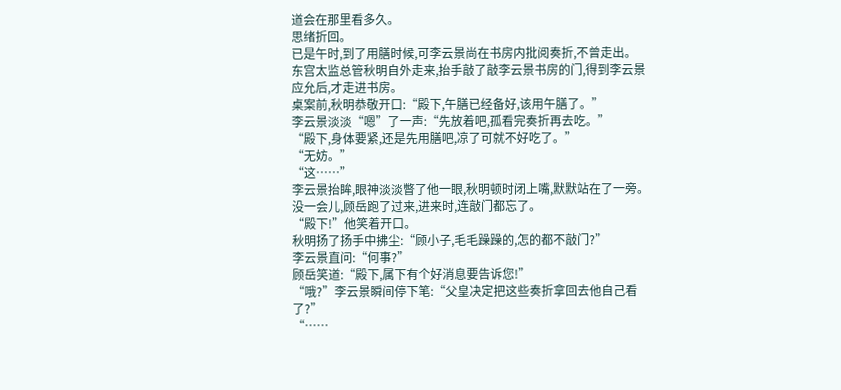道会在那里看多久。
思绪折回。
已是午时,到了用膳时候,可李云景尚在书房内批阅奏折,不曾走出。
东宫太监总管秋明自外走来,抬手敲了敲李云景书房的门,得到李云景应允后,才走进书房。
桌案前,秋明恭敬开口:“殿下,午膳已经备好,该用午膳了。”
李云景淡淡“嗯”了一声:“先放着吧,孤看完奏折再去吃。”
“殿下,身体要紧,还是先用膳吧,凉了可就不好吃了。”
“无妨。”
“这……”
李云景抬眸,眼神淡淡瞥了他一眼,秋明顿时闭上嘴,默默站在了一旁。
没一会儿,顾岳跑了过来,进来时,连敲门都忘了。
“殿下!”他笑着开口。
秋明扬了扬手中拂尘:“顾小子,毛毛躁躁的,怎的都不敲门?”
李云景直问:“何事?”
顾岳笑道:“殿下,属下有个好消息要告诉您!”
“哦?”李云景瞬间停下笔:“父皇决定把这些奏折拿回去他自己看了?”
“……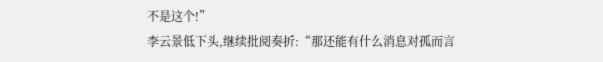不是这个!”
李云景低下头,继续批阅奏折:“那还能有什么消息对孤而言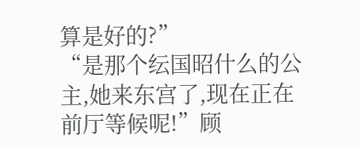算是好的?”
“是那个纭国昭什么的公主,她来东宫了,现在正在前厅等候呢!”顾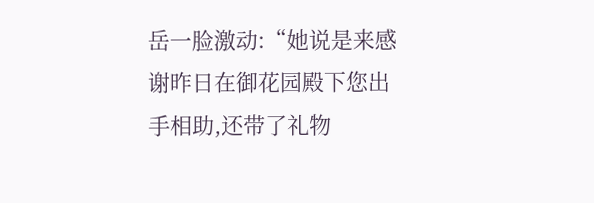岳一脸激动:“她说是来感谢昨日在御花园殿下您出手相助,还带了礼物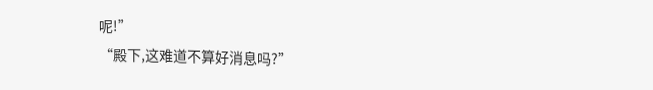呢!”
“殿下,这难道不算好消息吗?”